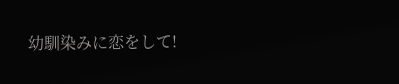幼馴染みに恋をして!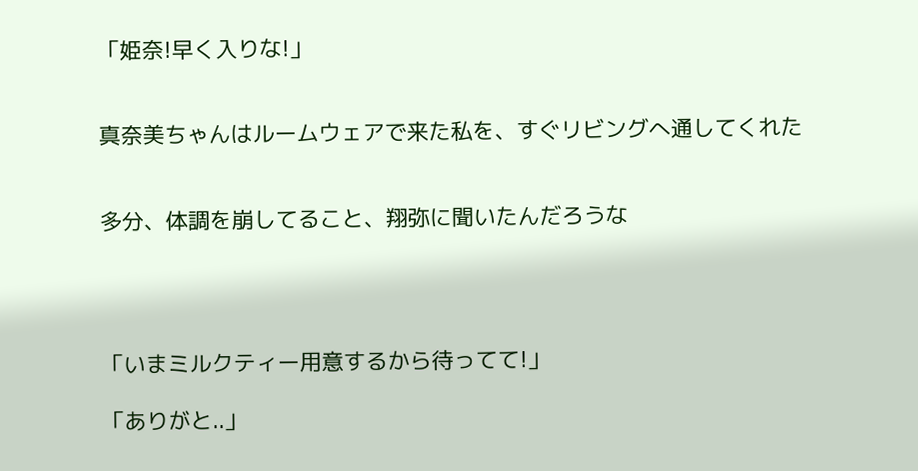「姫奈!早く入りな!」


真奈美ちゃんはルームウェアで来た私を、すぐリビングへ通してくれた


多分、体調を崩してること、翔弥に聞いたんだろうな




「いまミルクティー用意するから待ってて!」

「ありがと..」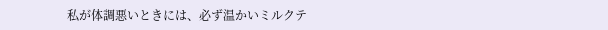私が体調悪いときには、必ず温かいミルクテ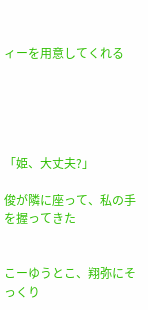ィーを用意してくれる





「姫、大丈夫?」

俊が隣に座って、私の手を握ってきた


こーゆうとこ、翔弥にそっくり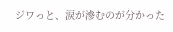ジワっと、涙が滲むのが分かった